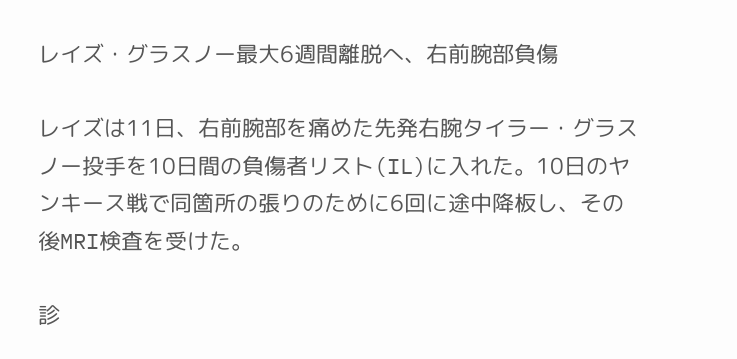レイズ・グラスノー最大6週間離脱へ、右前腕部負傷

レイズは11日、右前腕部を痛めた先発右腕タイラー・グラスノー投手を10日間の負傷者リスト(IL)に入れた。10日のヤンキース戦で同箇所の張りのために6回に途中降板し、その後MRI検査を受けた。

診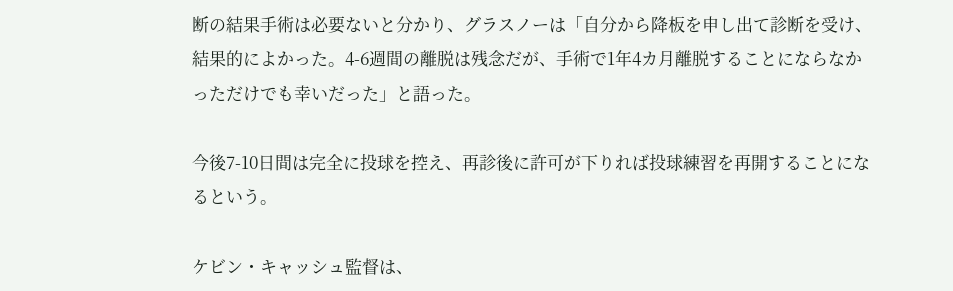断の結果手術は必要ないと分かり、グラスノーは「自分から降板を申し出て診断を受け、結果的によかった。4-6週間の離脱は残念だが、手術で1年4カ月離脱することにならなかっただけでも幸いだった」と語った。

今後7-10日間は完全に投球を控え、再診後に許可が下りれば投球練習を再開することになるという。

ケビン・キャッシュ監督は、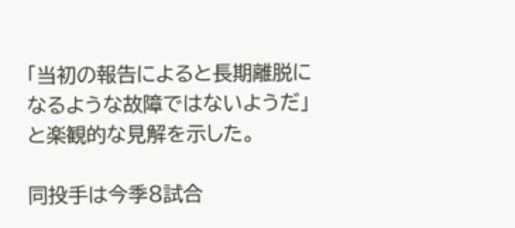「当初の報告によると長期離脱になるような故障ではないようだ」と楽観的な見解を示した。

同投手は今季8試合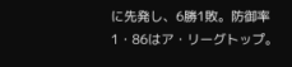に先発し、6勝1敗。防御率1・86はア・リーグトップ。